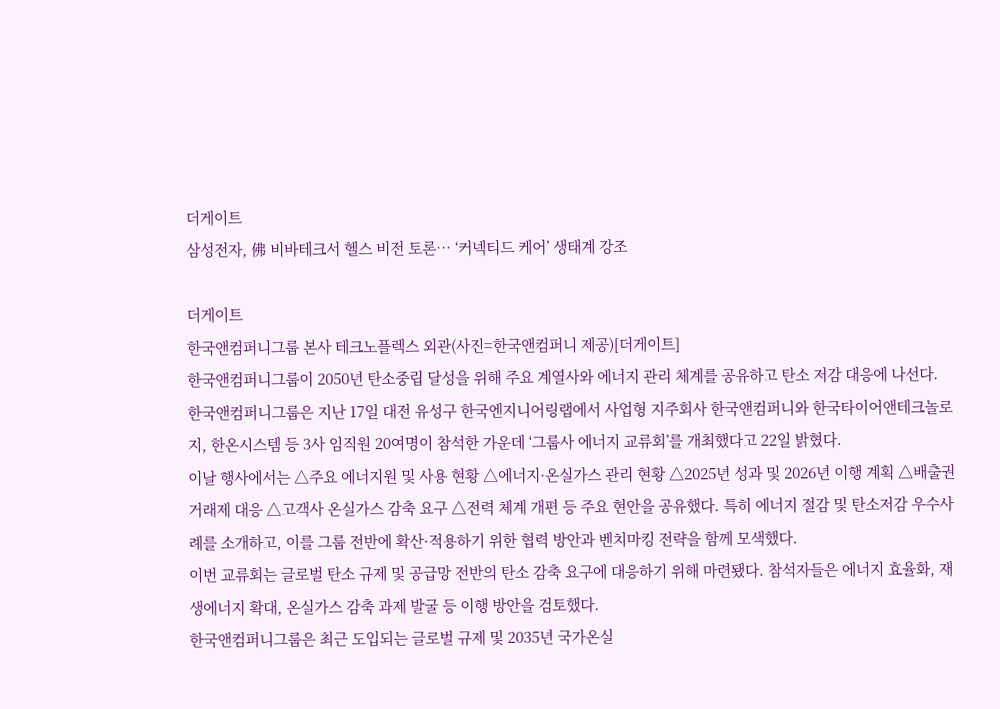더게이트
삼성전자, 佛 비바테크서 헬스 비전 토론… ‘커넥티드 케어’ 생태계 강조

더게이트
한국앤컴퍼니그룹 본사 테크노플렉스 외관(사진=한국앤컴퍼니 제공)[더게이트]
한국앤컴퍼니그룹이 2050년 탄소중립 달성을 위해 주요 계열사와 에너지 관리 체계를 공유하고 탄소 저감 대응에 나선다.
한국앤컴퍼니그룹은 지난 17일 대전 유성구 한국엔지니어링랩에서 사업형 지주회사 한국앤컴퍼니와 한국타이어앤테크놀로지, 한온시스템 등 3사 임직원 20여명이 참석한 가운데 ‘그룹사 에너지 교류회’를 개최했다고 22일 밝혔다.
이날 행사에서는 △주요 에너지원 및 사용 현황 △에너지·온실가스 관리 현황 △2025년 성과 및 2026년 이행 계획 △배출권거래제 대응 △고객사 온실가스 감축 요구 △전력 체계 개편 등 주요 현안을 공유했다. 특히 에너지 절감 및 탄소저감 우수사례를 소개하고, 이를 그룹 전반에 확산·적용하기 위한 협력 방안과 벤치마킹 전략을 함께 모색했다.
이번 교류회는 글로벌 탄소 규제 및 공급망 전반의 탄소 감축 요구에 대응하기 위해 마련됐다. 참석자들은 에너지 효율화, 재생에너지 확대, 온실가스 감축 과제 발굴 등 이행 방안을 검토했다.
한국앤컴퍼니그룹은 최근 도입되는 글로벌 규제 및 2035년 국가온실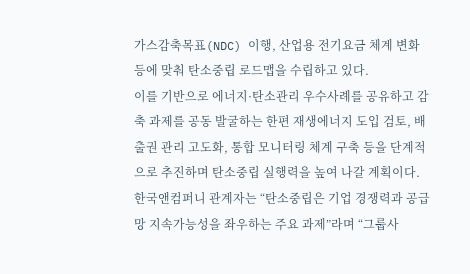가스감축목표(NDC) 이행, 산업용 전기요금 체계 변화 등에 맞춰 탄소중립 로드맵을 수립하고 있다.
이를 기반으로 에너지·탄소관리 우수사례를 공유하고 감축 과제를 공동 발굴하는 한편 재생에너지 도입 검토, 배출권 관리 고도화, 통합 모니터링 체계 구축 등을 단계적으로 추진하며 탄소중립 실행력을 높여 나갈 계획이다.
한국앤컴퍼니 관계자는 “탄소중립은 기업 경쟁력과 공급망 지속가능성을 좌우하는 주요 과제”라며 “그룹사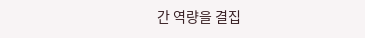간 역량을 결집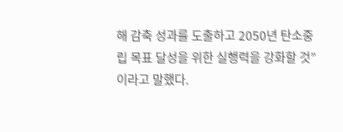해 감축 성과를 도출하고 2050년 탄소중립 목표 달성을 위한 실행력을 강화할 것”이라고 말했다.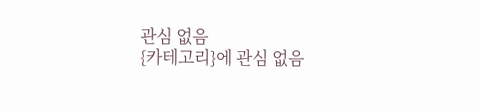관심 없음
{카테고리}에 관심 없음